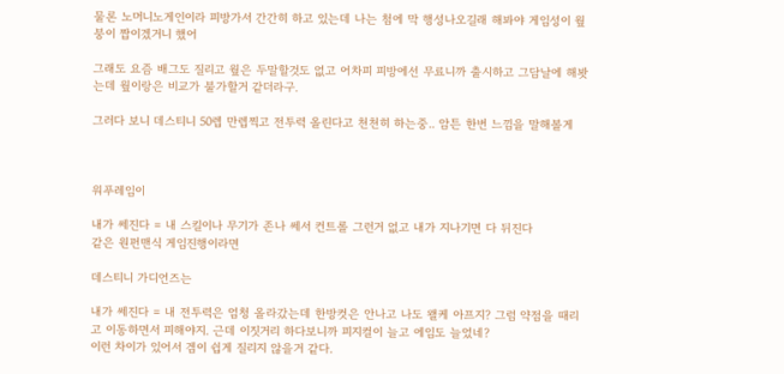물론 노머니노게인이라 피방가서 간간히 하고 있는데 나는 첨에 막 행성나오길래 해봐야 게임성이 웦붕이 짭이겠거니 했어

그래도 요즘 배그도 질리고 웦은 두말할것도 없고 어차피 피방에선 무료니까 출시하고 그담날에 해봣는데 웦이랑은 비교가 불가할거 같더라구.

그러다 보니 데스티니 50렙 만렙찍고 전투력 올린다고 천천히 하는중.. 암튼 한번 느낌을 말해볼게



워푸레임이

내가 쎄진다 = 내 스킬이나 무기가 존나 쎄서 컨트롤 그런거 없고 내가 지나기면 다 뒤진다
같은 원펀맨식 게임진행이라면

데스티니 가디언즈는

내가 쎄진다 = 내 전투력은 엄청 올라갔는데 한방컷은 안나고 나도 왤케 아프지? 그럼 약점을 때리고 이동하면서 피해야지. 근데 이짓거리 하다보니까 피지컬이 늘고 에임도 늘었네?
이런 차이가 있어서 겜이 쉽게 질리지 않을거 같다.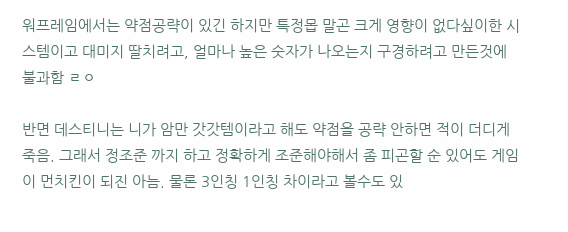워프레임에서는 약점공략이 있긴 하지만 특정몹 말곤 크게 영향이 없다싶이한 시스템이고 대미지 딸치려고, 얼마나 높은 숫자가 나오는지 구경하려고 만든것에 불과함 ㄹㅇ

반면 데스티니는 니가 암만 갓갓템이라고 해도 약점을 공략 안하면 적이 더디게 죽음. 그래서 정조준 까지 하고 정확하게 조준해야해서 좀 피곤할 순 있어도 게임이 먼치킨이 되진 아늠. 물론 3인칭 1인칭 차이라고 볼수도 있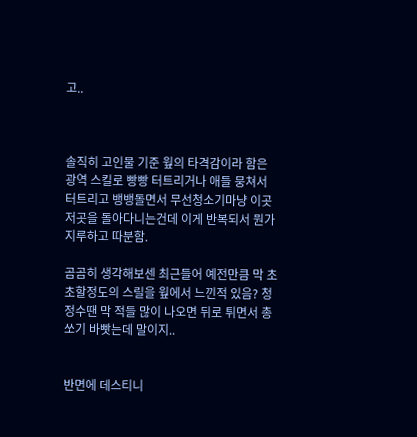고..



솔직히 고인물 기준 웦의 타격감이라 함은 광역 스킬로 빵빵 터트리거나 애들 뭉쳐서 터트리고 뱅뱅돌면서 무선청소기마냥 이곳저곳을 돌아다니는건데 이게 반복되서 뭔가 지루하고 따분함.

곰곰히 생각해보센 최근들어 예전만큼 막 초초할정도의 스릴을 웦에서 느낀적 있음? 청정수땐 막 적들 많이 나오면 뒤로 튀면서 총쏘기 바빳는데 말이지..


반면에 데스티니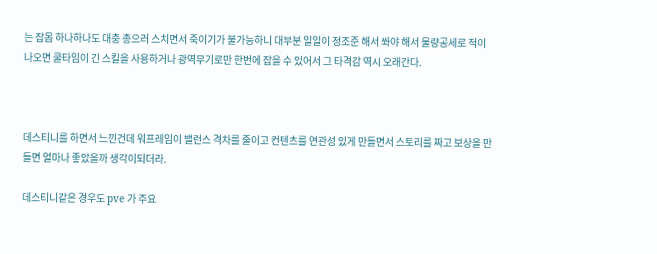는 잡몹 하나하나도 대충 총으러 스치면서 죽이기가 불가능하니 대부분 일일이 정조준 해서 쏴야 해서 물량공세로 적이 나오면 쿨타임이 긴 스킬을 사용하거나 광역무기로만 한번에 잡을 수 있어서 그 타격감 역시 오래간다.



데스티니를 하면서 느낀건데 워프레임이 밸런스 격차를 줄이고 컨텐츠를 연관성 있게 만들면서 스토리를 짜고 보상을 만들면 얼마나 좋았을까 생각이되더라.

데스티니같은 경우도 pve 가 주요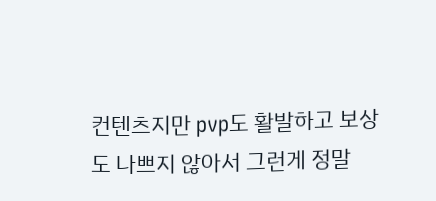컨텐츠지만 pvp도 활발하고 보상도 나쁘지 않아서 그런게 정말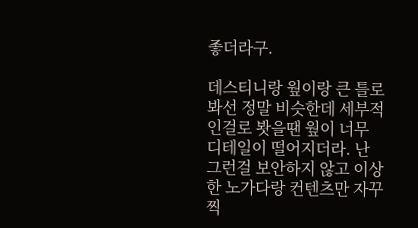좋더라구.

데스티니랑 웦이랑 큰 틀로 봐선 정말 비슷한데 세부적인걸로 봣을땐 웦이 너무 디테일이 떨어지더라. 난 그런걸 보안하지 않고 이상한 노가다랑 컨텐츠만 자꾸 찍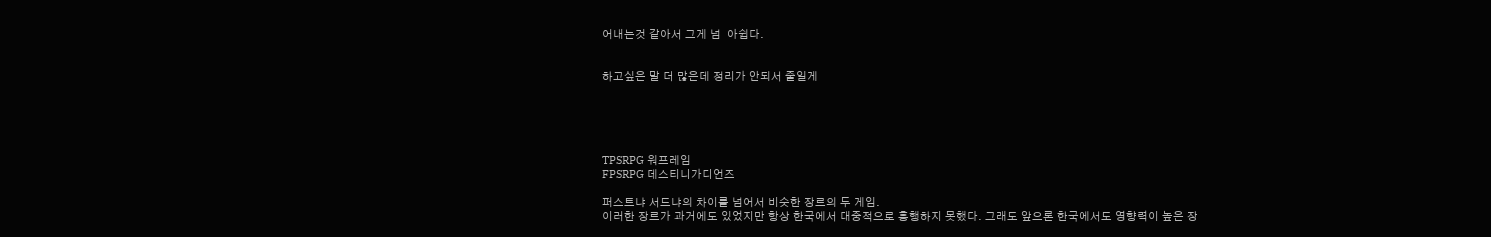어내는것 같아서 그게 넘  아쉽다.


하고싶은 말 더 많은데 정리가 안되서 줄일게





TPSRPG 워프레임
FPSRPG 데스티니가디언즈

퍼스트냐 서드냐의 차이를 넘어서 비슷한 장르의 두 게임.
이러한 장르가 과거에도 있었지만 항상 한국에서 대중적으로 흥행하지 못했다. 그래도 앞으론 한국에서도 영향력이 높은 장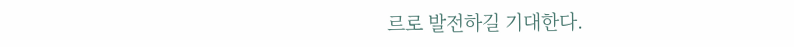르로 발전하길 기대한다.